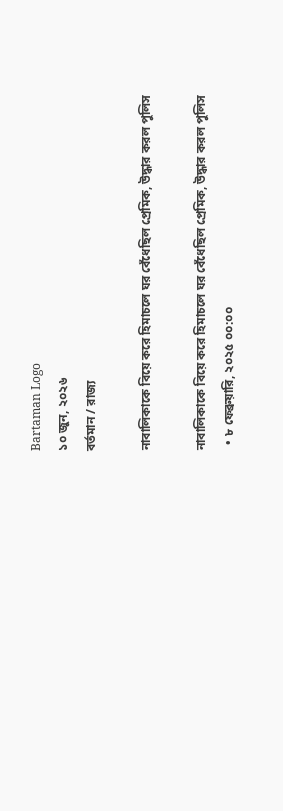Bartaman Logo
১০ জুন, ২০২৬
বর্তমান / রাজ্য

নাবালিকাকে বিয়ে করে হিমাচলে ঘর বেঁধেছিল প্রেমিক, উদ্ধার করল পুলিস

নাবালিকাকে বিয়ে করে হিমাচলে ঘর বেঁধেছিল প্রেমিক, উদ্ধার করল পুলিস
  • ৮ ফেব্রুয়ারি, ২০২৫ ০০:০০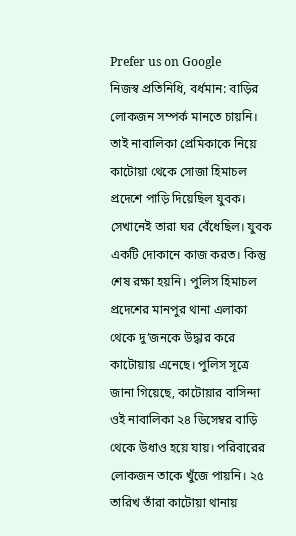Prefer us on Google
নিজস্ব প্রতিনিধি, বর্ধমান: বাড়ির লোকজন সম্পর্ক মানতে চায়নি। তাই নাবালিকা প্রেমিকাকে নিয়ে কাটোয়া থেকে সোজা হিমাচল প্রদেশে পাড়ি দিয়েছিল যুবক। সেখানেই তারা ঘর বেঁধেছিল। যুবক একটি দোকানে কাজ করত। কিন্তু শেষ রক্ষা হয়নি। পুলিস হিমাচল প্রদেশের মানপুর থানা এলাকা থেকে দু’জনকে উদ্ধার করে কাটোয়ায় এনেছে। পুলিস সূত্রে জানা গিয়েছে, কাটোয়ার বাসিন্দা ওই নাবালিকা ২৪ ডিসেম্বর বাড়ি থেকে উধাও হয়ে যায়। পরিবারের লোকজন তাকে খুঁজে পায়নি। ২৫ তারিখ তাঁরা কাটোয়া থানায়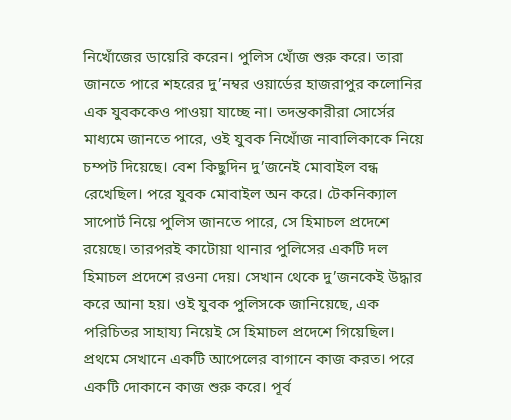নিখোঁজের ডায়েরি করেন। পুলিস খোঁজ শুরু করে। তারা জানতে পারে শহরের দু’নম্বর ওয়ার্ডের হাজরাপুর কলোনির এক যুবককেও পাওয়া যাচ্ছে না। তদন্তকারীরা সোর্সের মাধ্যমে জানতে পারে, ওই যুবক নিখোঁজ নাবালিকাকে নিয়ে চম্পট দিয়েছে। বেশ কিছুদিন দু’জনেই মোবাইল বন্ধ রেখেছিল। পরে যুবক মোবাইল অন করে। টেকনিক্যাল সাপোর্ট নিয়ে পুলিস জানতে পারে, সে হিমাচল প্রদেশে রয়েছে। তারপরই কাটোয়া থানার পুলিসের একটি দল হিমাচল প্রদেশে রওনা দেয়। সেখান থেকে দু’জনকেই উদ্ধার করে আনা হয়। ওই যুবক পুলিসকে জানিয়েছে, এক পরিচিতর সাহায্য নিয়েই সে হিমাচল প্রদেশে গিয়েছিল। প্রথমে সেখানে একটি আপেলের বাগানে কাজ করত। পরে একটি দোকানে কাজ শুরু করে। পূর্ব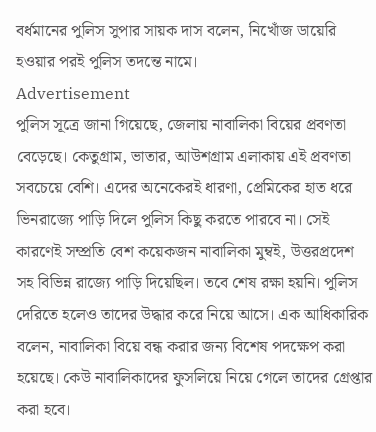বর্ধমানের পুলিস সুপার সায়ক দাস বলেন, নিখোঁজ ডায়েরি হওয়ার পরই পুলিস তদন্তে নামে।
Advertisement
পুলিস সূত্রে জানা গিয়েছে, জেলায় নাবালিকা বিয়ের প্রবণতা বেড়েছে। কেতুগ্রাম, ভাতার, আউশগ্রাম এলাকায় এই প্রবণতা সবচেয়ে বেশি। এদের অনেকেরই ধারণা, প্রেমিকের হাত ধরে ভিনরাজ্যে পাড়ি দিলে পুলিস কিছু করতে পারবে না। সেই কারণেই সম্প্রতি বেশ কয়েকজন নাবালিকা মুম্বই, উত্তরপ্রদেশ সহ বিভিন্ন রাজ্যে পাড়ি দিয়েছিল। তবে শেষ রক্ষা হয়নি। পুলিস দেরিতে হলেও তাদের উদ্ধার করে নিয়ে আসে। এক আধিকারিক বলেন, নাবালিকা বিয়ে বন্ধ করার জন্য বিশেষ পদক্ষেপ করা হয়েছে। কেউ নাবালিকাদের ফুসলিয়ে নিয়ে গেলে তাদের গ্রেপ্তার করা হবে।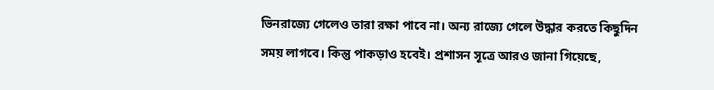ভিনরাজ্যে গেলেও তারা রক্ষা পাবে না। অন্য রাজ্যে গেলে উদ্ধার করতে কিছুদিন সময় লাগবে। কিন্তু পাকড়াও হবেই। প্রশাসন সূত্রে আরও জানা গিয়েছে,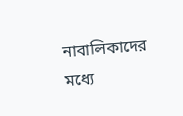নাবালিকাদের মধ্যে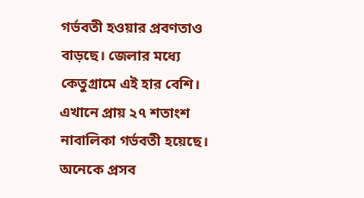গর্ভবতী হওয়ার প্রবণতাও বাড়ছে। জেলার মধ্যে কেতুগ্রামে এই হার বেশি। এখানে প্রায় ২৭ শতাংশ নাবালিকা গর্ভবতী হয়েছে। অনেকে প্রসব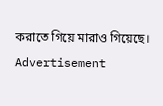করাতে গিয়ে মারাও গিয়েছে।
Advertisement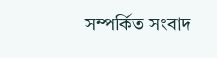সম্পর্কিত সংবাদ